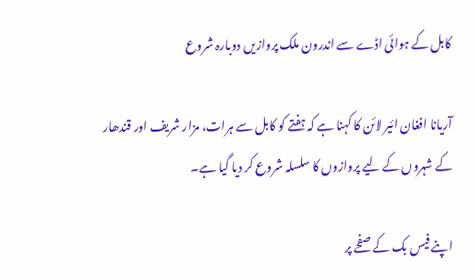کابل کے ہوائی اڈے سے اندرون ملک پروازیں دوبارہ شروع

آریانا افغان ائیر لائن کا کہنا ہے کہ ہفتے کو کابل سے ہرات، مزار شریف اور قندھار کے شہروں کے لیے پروازوں کا سلسلہ شروع کر دیا گیا ہے۔

اپنے فیس بک کے صفحے پر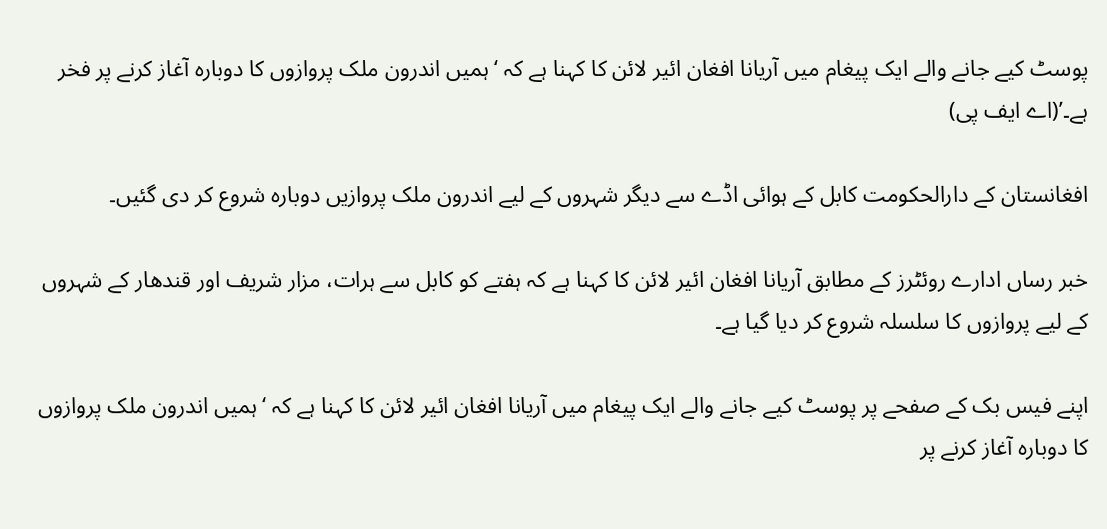پوسٹ کیے جانے والے ایک پیغام میں آریانا افغان ائیر لائن کا کہنا ہے کہ ‘ہمیں اندرون ملک پروازوں کا دوبارہ آغاز کرنے پر فخر ہے۔’(اے ایف پی)

افغانستان کے دارالحکومت کابل کے ہوائی اڈے سے دیگر شہروں کے لیے اندرون ملک پروازیں دوبارہ شروع کر دی گئیں۔

خبر رساں ادارے روئٹرز کے مطابق آریانا افغان ائیر لائن کا کہنا ہے کہ ہفتے کو کابل سے ہرات، مزار شریف اور قندھار کے شہروں کے لیے پروازوں کا سلسلہ شروع کر دیا گیا ہے۔

اپنے فیس بک کے صفحے پر پوسٹ کیے جانے والے ایک پیغام میں آریانا افغان ائیر لائن کا کہنا ہے کہ ‘ہمیں اندرون ملک پروازوں کا دوبارہ آغاز کرنے پر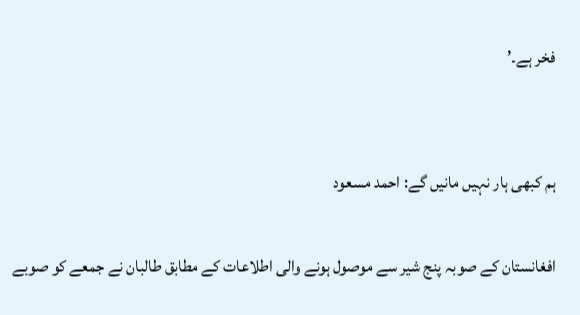فخر ہے۔’


ہم کبھی ہار نہیں مانیں گے: احمد مسعود

افغانستان کے صوبہ پنج شیر سے موصول ہونے والی اطلاعات کے مطابق طالبان نے جمعے کو صوبے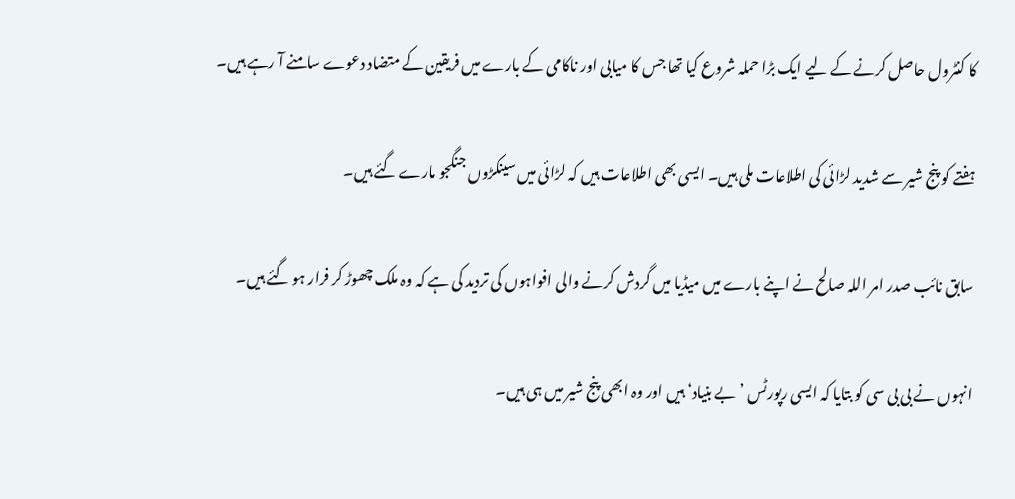کا کنٹرول حاصل کرنے کے لیے ایک بڑا حملہ شروع کیا تھا جس کا میابی اور ناکامی کے بارے میں فریقین کے متضاد دعوے سامنے آ رہے ہیں۔

ہفتے کو پنج شیر سے شدید لڑائی کی اطلاعات ملی ہیں۔ ایسی بھی اطلاعات ہیں کہ لڑائی میں سینکڑوں جنگجو مارے گئے ہیں۔

سابق نائب صدر امر اللہ صالح نے اپنے بارے میں میڈیا میں گردش کرنے والی افواہوں کی تردید کی ہے کہ وہ ملک چھوڑ کر فرار ہو گئے ہیں۔

انہوں نے بی بی سی کو بتایا کہ ایسی رپورٹس ’بے بنیاد‘ ہیں اور وہ ابھی پنج شیر میں ہی ہیں۔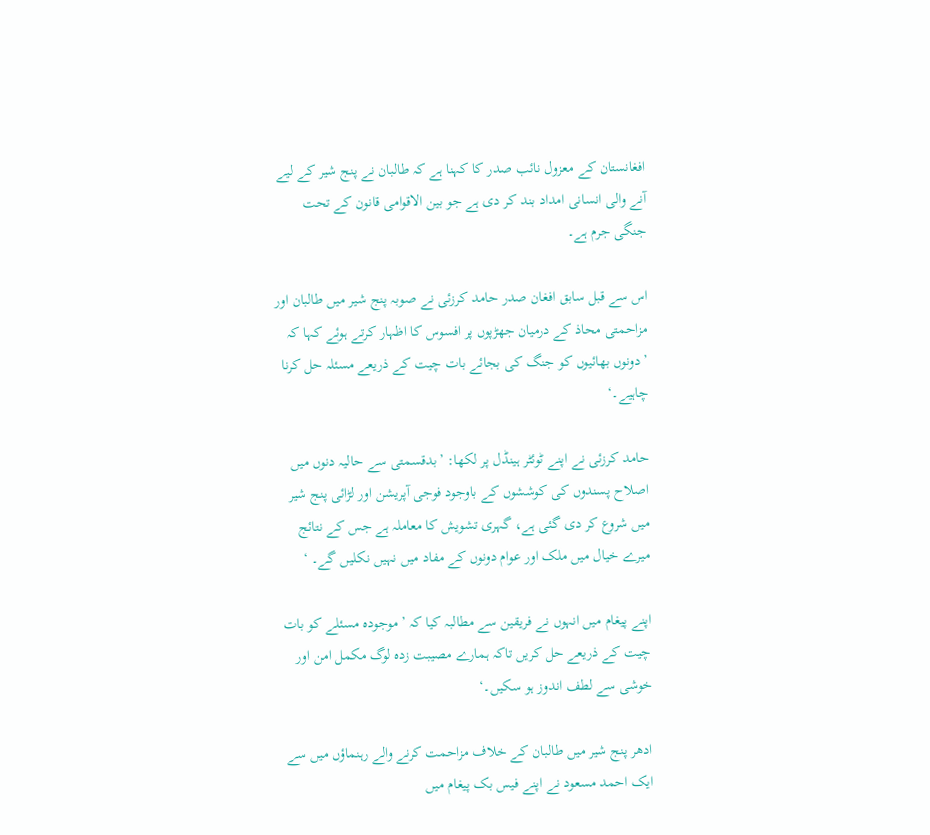افغانستان کے معزول نائب صدر کا کہنا ہے کہ طالبان نے پنج شیر کے لیے آنے والی انسانی امداد بند کر دی ہے جو بین الاقوامی قانون کے تحت جنگی جرم ہے۔

اس سے قبل سابق افغان صدر حامد کرزئی نے صوبہ پنج شیر میں طالبان اور مزاحمتی محاذ کے درمیان جھڑپوں پر افسوس کا اظہار کرتے ہوئے کہا کہ ’دونوں بھائیوں کو جنگ کی بجائے بات چیت کے ذریعے مسئلہ حل کرنا چاہیے۔‘

حامد کرزئی نے اپنے ٹوئٹر ہینڈل پر لکھا: ’بدقسمتی سے حالیہ دنوں میں اصلاح پسندوں کی کوششوں کے باوجود فوجی آپریشن اور لڑائی پنج شیر میں شروع کر دی گئی ہے، گہری تشویش کا معاملہ ہے جس کے نتائج میرے خیال میں ملک اور عوام دونوں کے مفاد میں نہیں نکلیں گے۔ ‘

اپنے پیغام میں انہوں نے فریقین سے مطالبہ کیا کہ ’موجودہ مسئلے کو بات چیت کے ذریعے حل کریں تاکہ ہمارے مصیبت زدہ لوگ مکمل امن اور خوشی سے لطف اندوز ہو سکیں۔‘

ادھر پنج شیر میں طالبان کے خلاف مزاحمت کرنے والے رہنماؤں میں سے ایک احمد مسعود نے اپنے فیس بک پیغام میں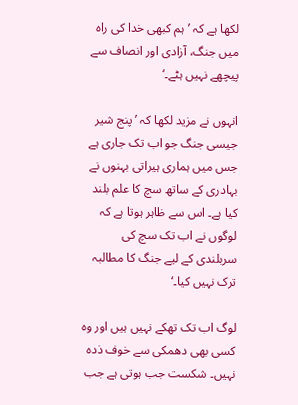لکھا ہے کہ ’ہم کبھی خدا کی راہ میں جنگ، آزادی اور انصاف سے پیچھے نہیں ہٹے۔‘

انہوں نے مزید لکھا کہ ’پنج شیر جیسی جنگ جو اب تک جاری ہے جس میں ہماری ہیراتی بہنوں نے بہادری کے ساتھ سچ کا علم بلند کیا ہے۔ اس سے ظاہر ہوتا ہے کہ لوگوں نے اب تک سچ کی سربلندی کے لیے جنگ کا مطالبہ ترک نہیں کیا۔‘

لوگ اب تک تھکے نہیں ہیں اور وہ کسی بھی دھمکی سے خوف ذدہ نہیں۔ شکست جب ہوتی ہے جب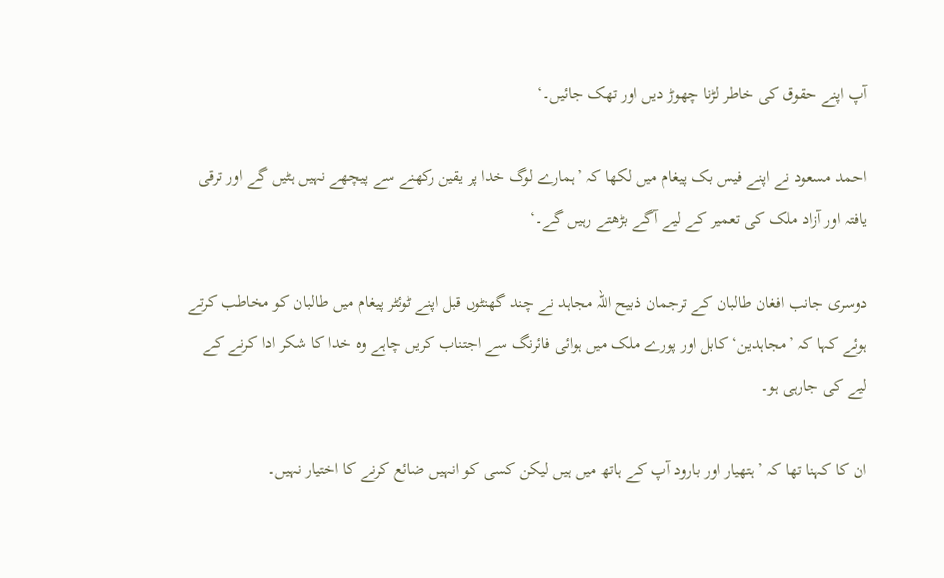آپ اپنے حقوق کی خاطر لڑنا چھوڑ دیں اور تھک جائیں۔‘

احمد مسعود نے اپنے فیس بک پیغام میں لکھا کہ ’ہمارے لوگ خدا پر یقین رکھنے سے پیچھے نہیں ہٹیں گے اور ترقی یافتہ اور آزاد ملک کی تعمیر کے لیے آگے بڑھتے رہیں گے۔‘

دوسری جانب افغان طالبان کے ترجمان ذبیح اللہ مجاہد نے چند گھنٹوں قبل اپنے ٹوئٹر پیغام میں طالبان کو مخاطب کرتے ہوئے کہا کہ ’مجاہدین‘ کابل اور پورے ملک میں ہوائی فائرنگ سے اجتناب کریں چاہے وہ خدا کا شکر ادا کرنے کے لیے کی جارہی ہو۔

ان کا کہنا تھا کہ ’ہتھیار اور بارود آپ کے ہاتھ میں ہیں لیکن کسی کو انہیں ضائع کرنے کا اختیار نہیں۔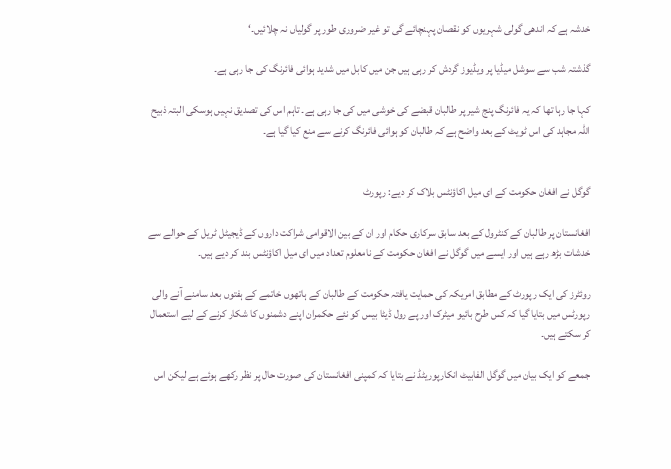خدشہ ہے کہ اندھی گولی شہریوں کو نقصان پہنچائے گی تو غیر ضروری طور پر گولیاں نہ چلائیں۔‘

گذشتہ شب سے سوشل میڈیا پر ویڈیوز گردش کر رہی ہیں جن میں کابل میں شدید ہوائی فائرنگ کی جا رہی ہے۔

کہا جا رہا تھا کہ یہ فائرنگ پنج شیر پر طالبان قبضے کی خوشی میں کی جا رہی ہے۔ تاہم اس کی تصدیق نہیں ہوسکی البتہ ذبیح اللہ مجاہد کی اس ٹویٹ کے بعد واضح ہے کہ طالبان کو ہوائی فائرنگ کرنے سے منع کیا گیا ہے۔


گوگل نے افغان حکومت کے ای میل اکاؤنٹس بلاک کر دیے: رپورٹ

افغانستان پر طالبان کے کنٹرول کے بعد سابق سرکاری حکام اور ان کے بین الاقوامی شراکت داروں کے ڈیجیٹل ٹریل کے حوالے سے خدشات بڑھ رہے ہیں اور ایسے میں گوگل نے افغان حکومت کے نامعلوم تعداد میں ای میل اکاؤنٹس بند کر دیے ہیں۔

روئٹرز کی ایک رپورٹ کے مطابق امریکہ کی حمایت یافتہ حکومت کے طالبان کے ہاتھوں خاتمے کے ہفتوں بعد سامنے آنے والی رپورٹس میں بتایا گیا کہ کس طرح بائیو میٹرک اور پے رول ڈیٹا بیس کو نئے حکمران اپنے دشمنوں کا شکار کرنے کے لیے استعمال کر سکتے ہیں۔

جمعے کو ایک بیان میں گوگل الفابیٹ انکارپوریٹڈ نے بتایا کہ کمپنی افغانستان کی صورت حال پر نظر رکھے ہوئے ہے لیکن اس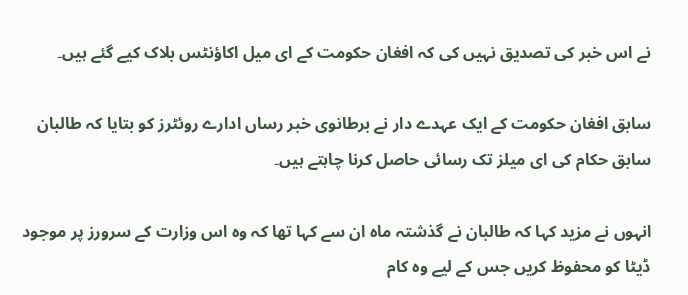نے اس خبر کی تصدیق نہیں کی کہ افغان حکومت کے ای میل اکاؤنٹس بلاک کیے گئے ہیں۔

سابق افغان حکومت کے ایک عہدے دار نے برطانوی خبر رساں ادارے روئٹرز کو بتایا کہ طالبان سابق حکام کی ای میلز تک رسائی حاصل کرنا چاہتے ہیں۔

انہوں نے مزید کہا کہ طالبان نے گذشتہ ماہ ان سے کہا تھا کہ وہ اس وزارت کے سرورز پر موجود ڈیٹا کو محفوظ کریں جس کے لیے وہ کام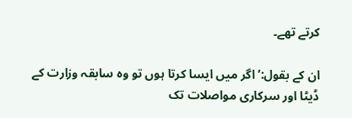کرتے تھے۔

ان کے بقول:’اگر میں ایسا کرتا ہوں تو وہ سابقہ وزارت کے ڈیٹا اور سرکاری مواصلات تک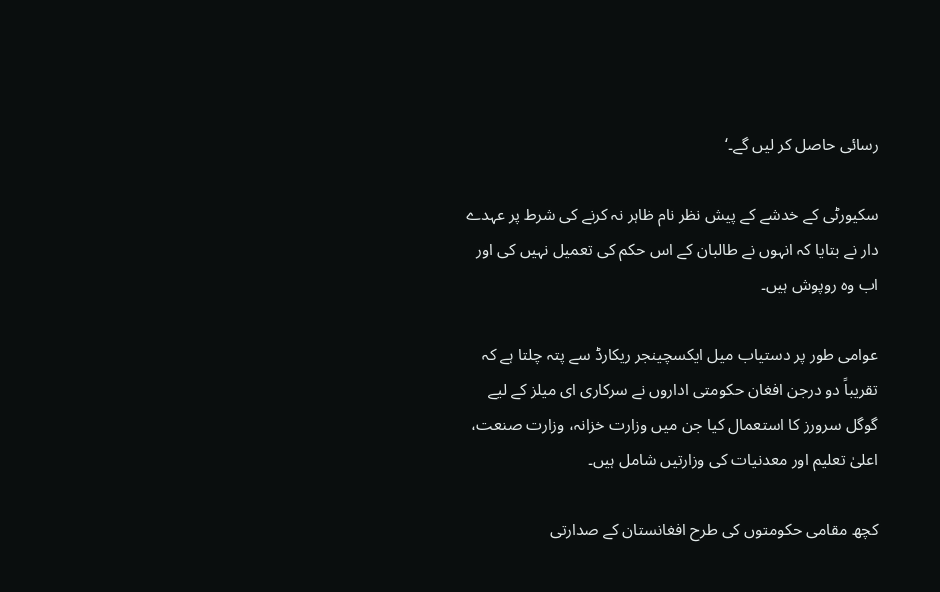رسائی حاصل کر لیں گے۔‘

سکیورٹی کے خدشے کے پیش نظر نام ظاہر نہ کرنے کی شرط پر عہدے دار نے بتایا کہ انہوں نے طالبان کے اس حکم کی تعمیل نہیں کی اور اب وہ روپوش ہیں۔

عوامی طور پر دستیاب میل ایکسچینجر ریکارڈ سے پتہ چلتا ہے کہ تقریباً دو درجن افغان حکومتی اداروں نے سرکاری ای میلز کے لیے گوگل سرورز کا استعمال کیا جن میں وزارت خزانہ، وزارت صنعت، اعلیٰ تعلیم اور معدنیات کی وزارتیں شامل ہیں۔

کچھ مقامی حکومتوں کی طرح افغانستان کے صدارتی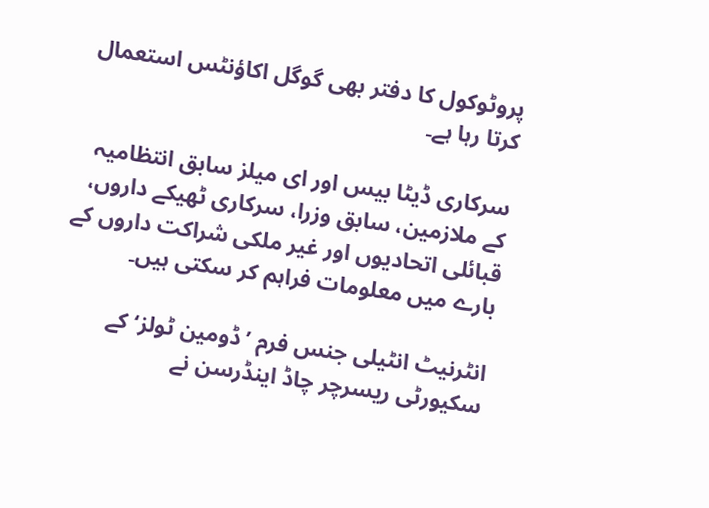پروٹوکول کا دفتر بھی گوگل اکاؤنٹس استعمال کرتا رہا ہے۔

سرکاری ڈیٹا بیس اور ای میلز سابق انتظامیہ کے ملازمین، سابق وزرا، سرکاری ٹھیکے داروں، قبائلی اتحادیوں اور غیر ملکی شراکت داروں کے بارے میں معلومات فراہم کر سکتی ہیں۔

انٹرنیٹ انٹیلی جنس فرم ’ڈومین ٹولز‘ کے سکیورٹی ریسرچر چاڈ اینڈرسن نے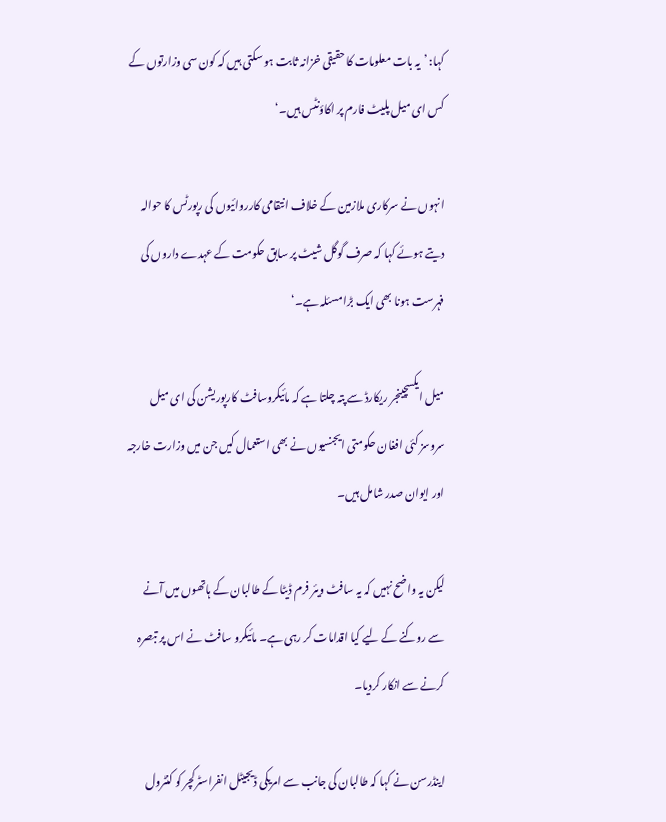کہا: ’یہ بات معلومات کا حقیقی خزانہ ثابت ہو سکتی ہیں کہ کون سی وزارتوں کے کس ای میل پلیٹ فارم پر اکاؤنٹس ہیں۔‘

انہوں نے سرکاری ملازمین کے خلاف انتقامی کارروائیوں کی رپورٹس کا حوالہ دیتے ہوئے کہا کہ صرف گوگل شیٹ پر سابق حکومت کے عہدے داروں کی فہرست ہونا بھی ایک بڑا مسئلہ ہے۔‘

میل ایکسچینجر ریکارڈ سے پتہ چلتا ہے کہ مائیکروسافٹ کارپوریشن کی ای میل سروسز کئی افغان حکومتی ایجنسیوں نے بھی استعمال کیں جن میں وزارت خارجہ اور ایوان صدر شامل ہیں۔

لیکن یہ واضح نہیں کہ یہ سافٹ ویئر فرم ڈیٹا کے طالبان کے ہاتھوں میں آنے سے روکنے کے لیے کیا اقدامات کر رہی ہے۔ مائیکرو سافٹ نے اس پر تبصرہ کرنے سے انکار کردیا۔

اینڈرسن نے کہا کہ طالبان کی جانب سے امریکی ڈیجیٹل انفراسٹرکچر کو کنٹرول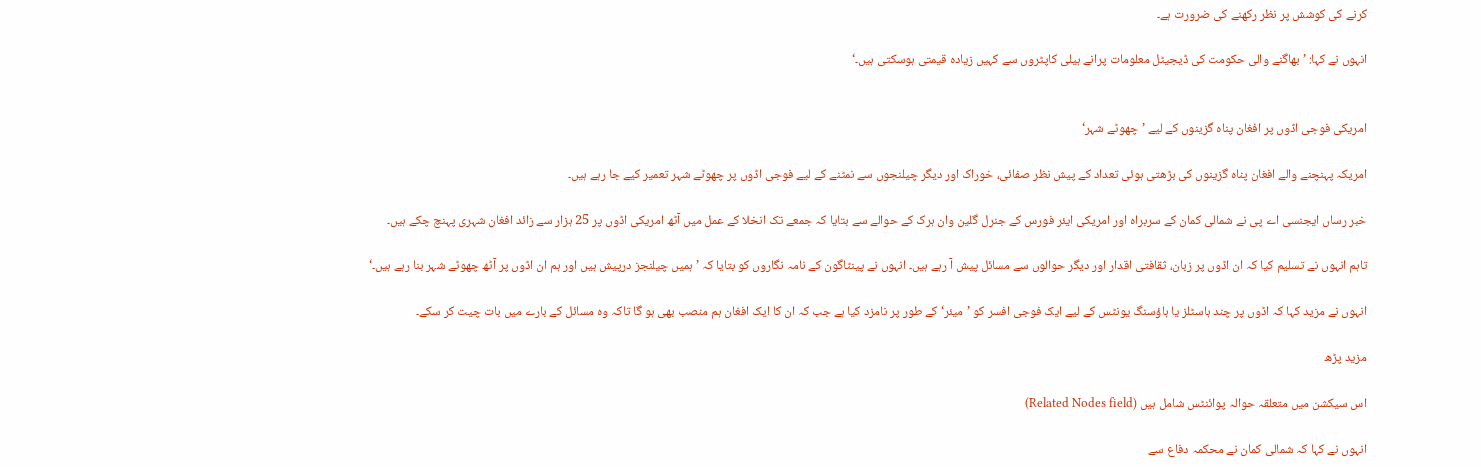کرنے کی کوشش پر نظر رکھنے کی ضرورت ہے۔

انہوں نے کہا: ’بھاگنے والی حکومت کی ڈیجیٹل معلومات پرانے ہیلی کاپٹروں سے کہیں زیادہ قیمتی ہوسکتی ہیں۔‘


امریکی فوجی اڈوں پر افغان پناہ گزینوں کے لیے ’چھوٹے شہر‘

امریکہ پہنچنے والے افغان پناہ گزینوں کی بڑھتی ہوئی تعداد کے پیش نظر صفائی، خوراک اور دیگر چیلنجوں سے نمٹنے کے لیے فوجی اڈوں پر چھوٹے شہر تعمیر کیے جا رہے ہیں۔

خبر رساں ایجنسی اے پی نے شمالی کمان کے سربراہ اور امریکی ایئر فورس کے جنرل گلین وان ہرک کے حوالے سے بتایا کہ جمعے تک انخلا کے عمل میں آٹھ امریکی اڈوں پر 25 ہزار سے زائد افغان شہری پہنچ چکے ہیں۔

تاہم انہوں نے تسلیم کیا کہ ان اڈوں پر زبان، ثقافتی اقدار اور دیگر حوالوں سے مسائل پیش آ رہے ہیں۔ انہوں نے پینٹاگون کے نامہ نگاروں کو بتایا کہ ’ہمیں چیلنجز درپیش ہیں اور ہم ان اڈوں پر آٹھ چھوٹے شہر بنا رہے ہیں۔‘

انہوں نے مزید کہا کہ اڈوں پر چند ہاسٹلز یا ہاؤسنگ یونٹس کے لیے ایک فوجی افسر کو ’میئر‘ کے طور پر نامزد کیا ہے جب کہ ان کا ایک افغان ہم منصب بھی ہو گا تاکہ وہ مسائل کے بارے میں بات چیت کر سکے۔

مزید پڑھ

اس سیکشن میں متعلقہ حوالہ پوائنٹس شامل ہیں (Related Nodes field)

انہوں نے کہا کہ شمالی کمان نے محکمہ دفاع سے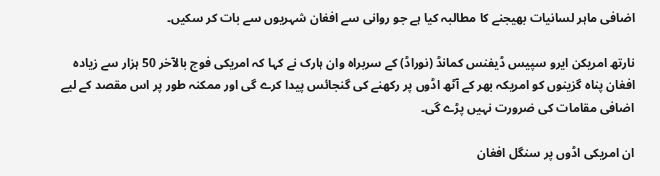اضافی ماہر لسانیات بھیجنے کا مطالبہ کیا ہے جو روانی سے افغان شہریوں سے بات کر سکیں۔

نارتھ امریکن ایرو سپیس ڈیفنس کمانڈ (نوراڈ) کے سربراہ وان ہارک نے کہا کہ امریکی فوج بالآخر 50 ہزار سے زیادہ افغان پناہ گزینوں کو امریکہ بھر کے آٹھ اڈوں پر رکھنے کی گنجائس پیدا کرے گی اور ممکنہ طور پر اس مقصد کے لیے اضافی مقامات کی ضرورت نہیں پڑے گی۔

ان امریکی اڈوں پر سنگل افغان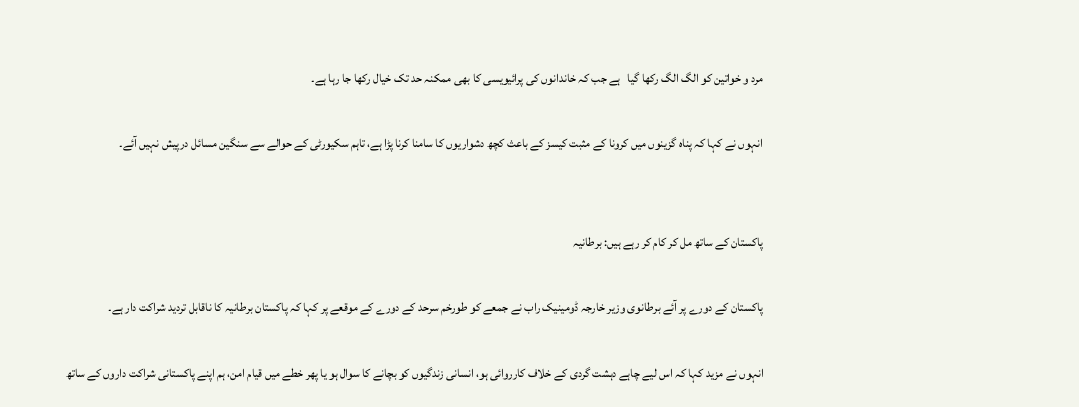مرد و خواتین کو الگ الگ رکھا گیا   ہے جب کہ خاندانوں کی پرائیویسی کا بھی ممکنہ حد تک خیال رکھا جا رہا ہے۔

انہوں نے کہا کہ پناہ گزینوں میں کرونا کے مثبت کیسز کے باعث کچھ دشواریوں کا سامنا کرنا پڑا ہے، تاہم سکیورٹی کے حوالے سے سنگین مسائل درپیش نہیں آئے۔


پاکستان کے ساتھ مل کر کام کر رہے ہیں: برطانیہ

پاکستان کے دورے پر آئے برطانوی وزیر خارجہ ڈومینیک راب نے جمعے کو طورخم سرحد کے دورے کے موقعے پر کہا کہ پاکستان برطانیہ کا ناقابل تردید شراکت دار ہے۔

انہوں نے مزید کہا کہ اس لیے چاہے دہشت گردی کے خلاف کارروائی ہو، انسانی زندگیوں کو بچانے کا سوال ہو یا پھر خطے میں قیام امن، ہم اپنے پاکستانی شراکت داروں کے ساتھ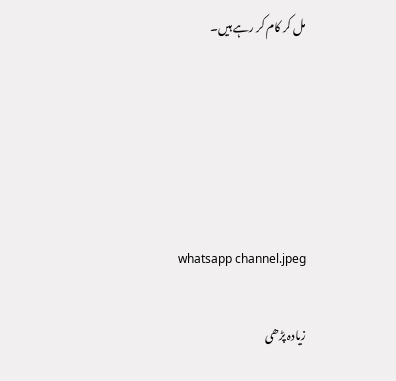مل کر کام کر رہے ہیں۔





whatsapp channel.jpeg

زیادہ پڑھی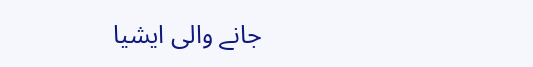جانے والی ایشیا